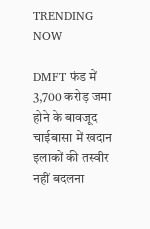TRENDING NOW

DMFT फंड में 3,700 करोड़ जमा होने के बावजूद चाईबासा में खदान इलाकों की तस्वीर नहीं बदलना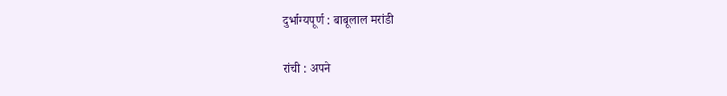दुर्भाग्यपूर्ण : बाबूलाल मरांडी

रांची : अपने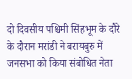दो दिवसीय पश्चिमी सिंहभूम के दौरे के दौरान मरांडी ने बरायबुरु में जनसभा को किया संबोधित नेता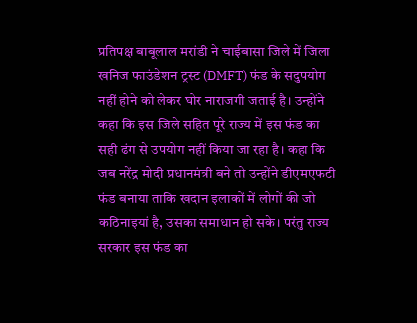प्रतिपक्ष बाबूलाल मरांडी ने चाईबासा जिले में जिला खनिज फाउंडेशन ट्रस्ट (DMFT) फंड के सदुपयोग नहीं होने को लेकर घोर नाराजगी जताई है। उन्होंने कहा कि इस जिले सहित पूरे राज्य में इस फंड का सही ढंग से उपयोग नहीं किया जा रहा है। कहा कि जब नरेंद्र मोदी प्रधानमंत्री बने तो उन्होंने डीएमएफटी फंड बनाया ताकि खदान इलाकों में लोगों की जो कठिनाइयां है, उसका समाधान हो सके। परंतु राज्य सरकार इस फंड का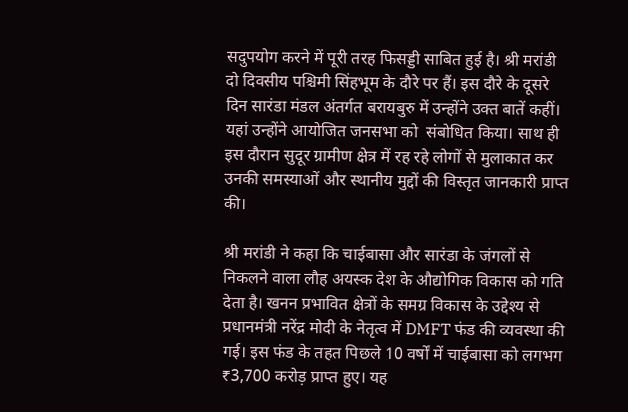सदुपयोग करने में पूरी तरह फिसड्डी साबित हुई है। श्री मरांडी दो दिवसीय पश्चिमी सिंहभूम के दौरे पर हैं। इस दौरे के दूसरे दिन सारंडा मंडल अंतर्गत बरायबुरु में उन्होंने उक्त बातें कहीं। यहां उन्होंने आयोजित जनसभा को  संबोधित किया। साथ ही इस दौरान सुदूर ग्रामीण क्षेत्र में रह रहे लोगों से मुलाकात कर उनकी समस्याओं और स्थानीय मुद्दों की विस्तृत जानकारी प्राप्त की।

श्री मरांडी ने कहा कि चाईबासा और सारंडा के जंगलों से निकलने वाला लौह अयस्क देश के औद्योगिक विकास को गति देता है। खनन प्रभावित क्षेत्रों के समग्र विकास के उद्देश्य से प्रधानमंत्री नरेंद्र मोदी के नेतृत्व में DMFT फंड की व्यवस्था की गई। इस फंड के तहत पिछले 10 वर्षों में चाईबासा को लगभग ₹3,700 करोड़ प्राप्त हुए। यह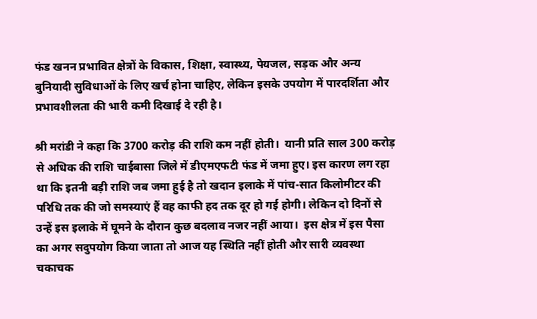फंड खनन प्रभावित क्षेत्रों के विकास, शिक्षा, स्वास्थ्य, पेयजल, सड़क और अन्य बुनियादी सुविधाओं के लिए खर्च होना चाहिए, लेकिन इसके उपयोग में पारदर्शिता और प्रभावशीलता की भारी कमी दिखाई दे रही है।

श्री मरांडी ने कहा कि 3700 करोड़ की राशि कम नहीं होती।  यानी प्रति साल 300 करोड़ से अधिक की राशि चाईबासा जिले में डीएमएफटी फंड में जमा हुए। इस कारण लग रहा था कि इतनी बड़ी राशि जब जमा हुई है तो खदान इलाके में पांच-सात किलोमीटर की परिधि तक की जो समस्याएं हैं वह काफी हद तक दूर हो गई होगी। लेकिन दो दिनों से उन्हें इस इलाके में घूमने के दौरान कुछ बदलाव नजर नहीं आया।  इस क्षेत्र में इस पैसा का अगर सदुपयोग किया जाता तो आज यह स्थिति नहीं होती और सारी व्यवस्था चकाचक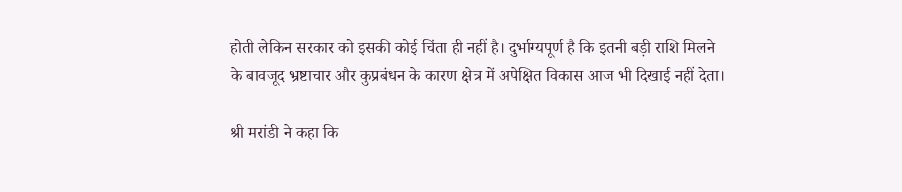होती लेकिन सरकार को इसकी कोई चिंता ही नहीं है। दुर्भाग्यपूर्ण है कि इतनी बड़ी राशि मिलने के बावजूद भ्रष्टाचार और कुप्रबंधन के कारण क्षेत्र में अपेक्षित विकास आज भी दिखाई नहीं देता।

श्री मरांडी ने कहा कि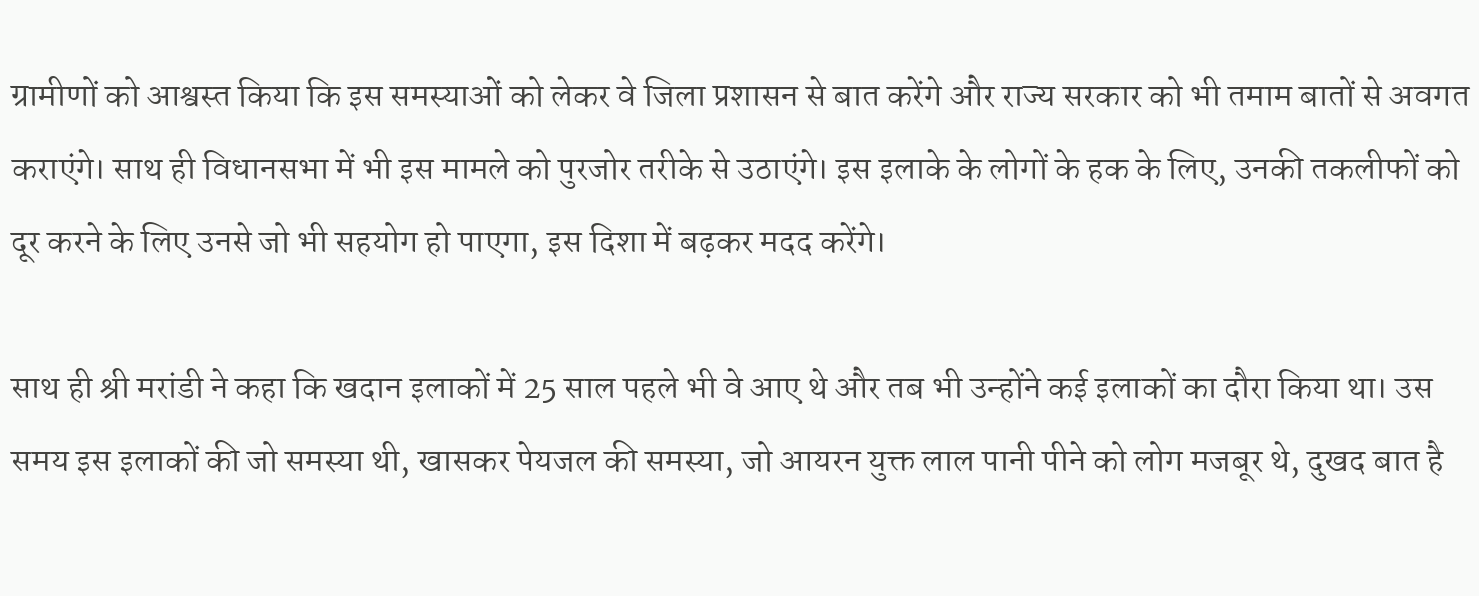ग्रामीणों को आश्वस्त किया कि इस समस्याओं को लेकर वे जिला प्रशासन से बात करेंगे और राज्य सरकार को भी तमाम बातों से अवगत कराएंगे। साथ ही विधानसभा में भी इस मामले को पुरजोर तरीके से उठाएंगे। इस इलाके के लोगों के हक के लिए, उनकी तकलीफों को दूर करने के लिए उनसे जो भी सहयोग हो पाएगा, इस दिशा में बढ़कर मदद करेंगे।

साथ ही श्री मरांडी ने कहा कि खदान इलाकों में 25 साल पहले भी वे आए थे और तब भी उन्होंने कई इलाकों का दौरा किया था। उस समय इस इलाकों की जो समस्या थी, खासकर पेयजल की समस्या, जो आयरन युक्त लाल पानी पीने को लोग मजबूर थे, दुखद बात है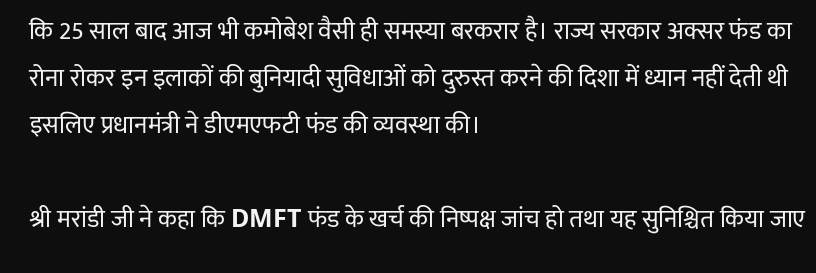कि 25 साल बाद आज भी कमोबेश वैसी ही समस्या बरकरार है। राज्य सरकार अक्सर फंड का रोना रोकर इन इलाकों की बुनियादी सुविधाओं को दुरुस्त करने की दिशा में ध्यान नहीं देती थी इसलिए प्रधानमंत्री ने डीएमएफटी फंड की व्यवस्था की।

श्री मरांडी जी ने कहा कि DMFT फंड के खर्च की निष्पक्ष जांच हो तथा यह सुनिश्चित किया जाए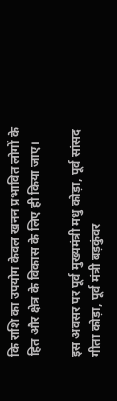कि राशि का उपयोग केवल खनन प्रभावित लोगों के हित और क्षेत्र के विकास के लिए ही किया जाए।

इस अवसर पर पूर्व मुख्यमंत्री मधु कोड़ा, पूर्व सांसद गीता कोड़ा, पूर्व मंत्री बड़कुंवर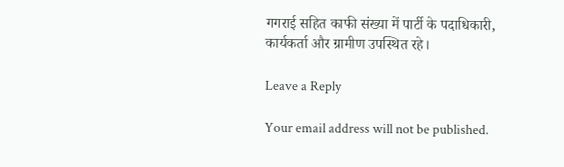गगराई सहित काफी संख्या में पार्टी के पदाधिकारी, कार्यकर्ता और ग्रामीण उपस्थित रहे।

Leave a Reply

Your email address will not be published.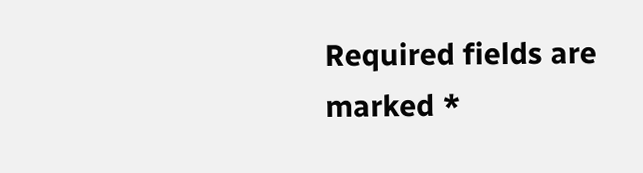Required fields are marked *